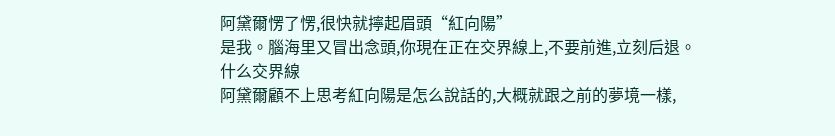阿黛爾愣了愣,很快就擰起眉頭“紅向陽”
是我。腦海里又冒出念頭,你現在正在交界線上,不要前進,立刻后退。
什么交界線
阿黛爾顧不上思考紅向陽是怎么說話的,大概就跟之前的夢境一樣,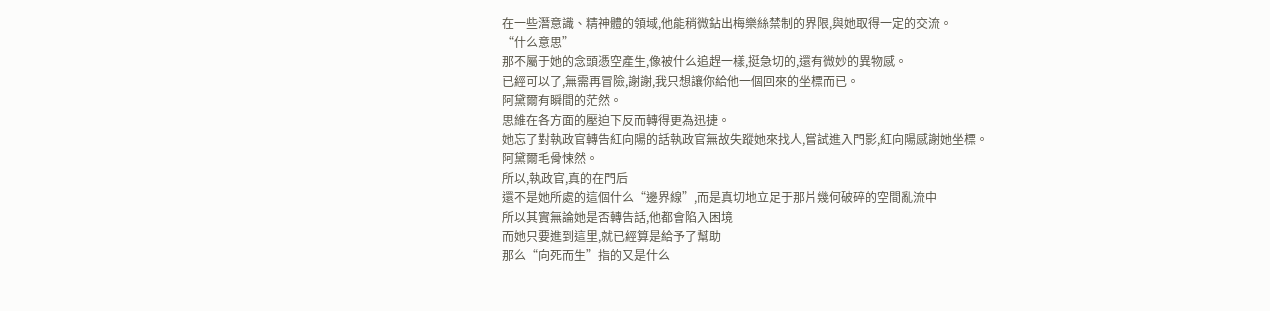在一些潛意識、精神體的領域,他能稍微鉆出梅樂絲禁制的界限,與她取得一定的交流。
“什么意思”
那不屬于她的念頭憑空產生,像被什么追趕一樣,挺急切的,還有微妙的異物感。
已經可以了,無需再冒險,謝謝,我只想讓你給他一個回來的坐標而已。
阿黛爾有瞬間的茫然。
思維在各方面的壓迫下反而轉得更為迅捷。
她忘了對執政官轉告紅向陽的話執政官無故失蹤她來找人,嘗試進入門影,紅向陽感謝她坐標。
阿黛爾毛骨悚然。
所以,執政官,真的在門后
還不是她所處的這個什么“邊界線”,而是真切地立足于那片幾何破碎的空間亂流中
所以其實無論她是否轉告話,他都會陷入困境
而她只要進到這里,就已經算是給予了幫助
那么“向死而生”指的又是什么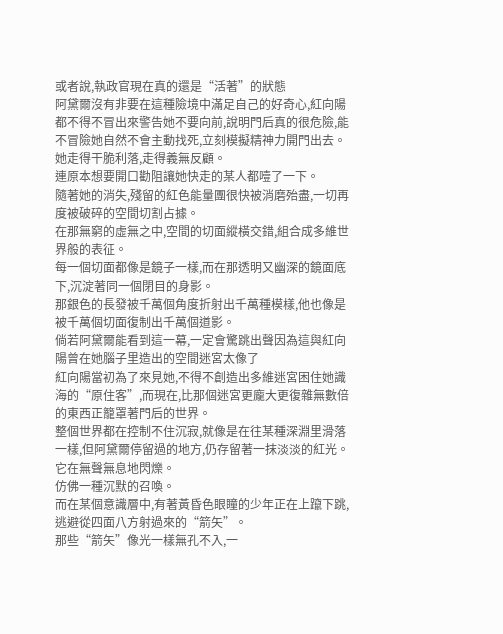或者說,執政官現在真的還是“活著”的狀態
阿黛爾沒有非要在這種險境中滿足自己的好奇心,紅向陽都不得不冒出來警告她不要向前,說明門后真的很危險,能不冒險她自然不會主動找死,立刻模擬精神力開門出去。
她走得干脆利落,走得義無反顧。
連原本想要開口勸阻讓她快走的某人都噎了一下。
隨著她的消失,殘留的紅色能量團很快被消磨殆盡,一切再度被破碎的空間切割占據。
在那無窮的虛無之中,空間的切面縱橫交錯,組合成多維世界般的表征。
每一個切面都像是鏡子一樣,而在那透明又幽深的鏡面底下,沉淀著同一個閉目的身影。
那銀色的長發被千萬個角度折射出千萬種模樣,他也像是被千萬個切面復制出千萬個道影。
倘若阿黛爾能看到這一幕,一定會驚跳出聲因為這與紅向陽曾在她腦子里造出的空間迷宮太像了
紅向陽當初為了來見她,不得不創造出多維迷宮困住她識海的“原住客”,而現在,比那個迷宮更龐大更復雜無數倍的東西正籠罩著門后的世界。
整個世界都在控制不住沉寂,就像是在往某種深淵里滑落一樣,但阿黛爾停留過的地方,仍存留著一抹淡淡的紅光。
它在無聲無息地閃爍。
仿佛一種沉默的召喚。
而在某個意識層中,有著黃昏色眼瞳的少年正在上躥下跳,逃避從四面八方射過來的“箭矢”。
那些“箭矢”像光一樣無孔不入,一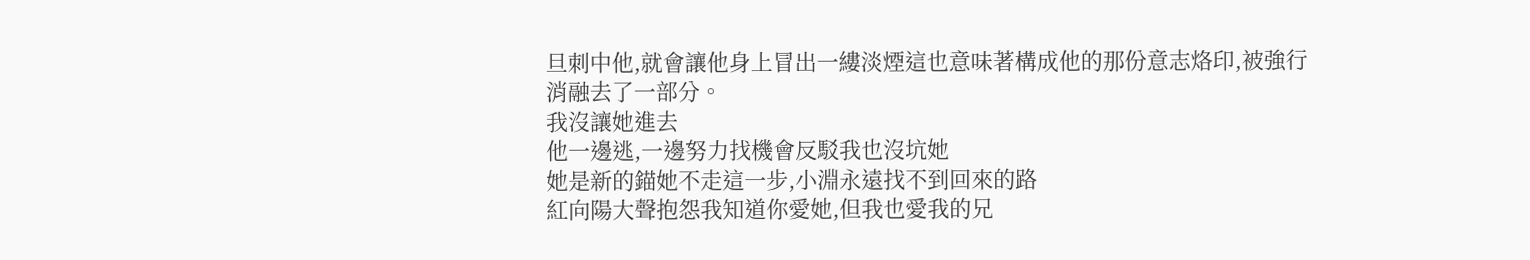旦刺中他,就會讓他身上冒出一縷淡煙這也意味著構成他的那份意志烙印,被強行消融去了一部分。
我沒讓她進去
他一邊逃,一邊努力找機會反駁我也沒坑她
她是新的錨她不走這一步,小淵永遠找不到回來的路
紅向陽大聲抱怨我知道你愛她,但我也愛我的兄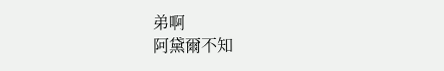弟啊
阿黛爾不知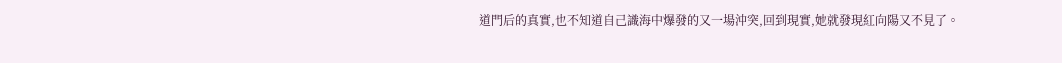道門后的真實,也不知道自己識海中爆發的又一場沖突,回到現實,她就發現紅向陽又不見了。